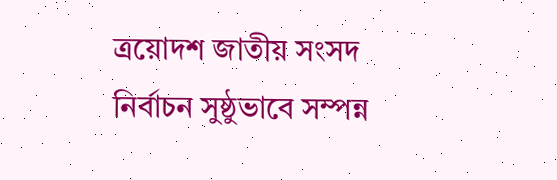ত্রয়োদশ জাতীয় সংসদ নির্বাচন সুষ্ঠুভাবে সম্পন্ন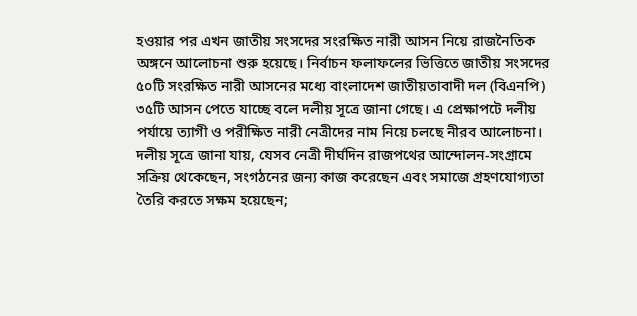হওয়ার পর এখন জাতীয় সংসদের সংরক্ষিত নারী আসন নিয়ে রাজনৈতিক অঙ্গনে আলোচনা শুরু হয়েছে। নির্বাচন ফলাফলের ভিত্তিতে জাতীয় সংসদের ৫০টি সংরক্ষিত নারী আসনের মধ্যে বাংলাদেশ জাতীয়তাবাদী দল (বিএনপি) ৩৫টি আসন পেতে যাচ্ছে বলে দলীয় সূত্রে জানা গেছে। এ প্রেক্ষাপটে দলীয় পর্যায়ে ত্যাগী ও পরীক্ষিত নারী নেত্রীদের নাম নিয়ে চলছে নীরব আলোচনা।
দলীয় সূত্রে জানা যায়, যেসব নেত্রী দীর্ঘদিন রাজপথের আন্দোলন-সংগ্রামে সক্রিয় থেকেছেন, সংগঠনের জন্য কাজ করেছেন এবং সমাজে গ্রহণযোগ্যতা তৈরি করতে সক্ষম হয়েছেন;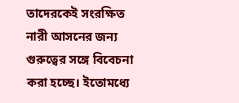তাদেরকেই সংরক্ষিত নারী আসনের জন্য গুরুত্বের সঙ্গে বিবেচনা করা হচ্ছে। ইতোমধ্যে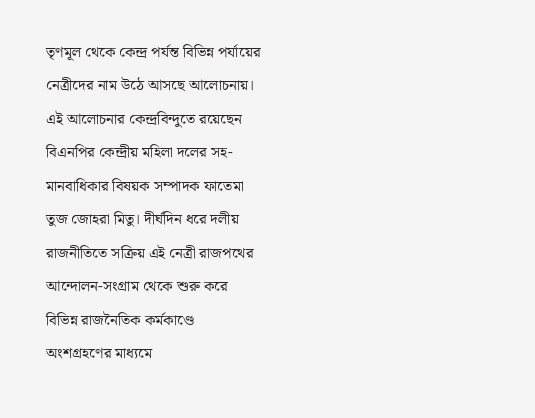তৃণমূল থেকে কেন্দ্র পর্যন্ত বিভিন্ন পর্যায়ের নেত্রীদের নাম উঠে আসছে আলোচনায়।
এই আলোচনার কেন্দ্রবিন্দুতে রয়েছেন বিএনপির কেন্দ্রীয় মহিলা দলের সহ-মানবাধিকার বিষয়ক সম্পাদক ফাতেমা তুজ জোহরা মিতু। দীর্ঘদিন ধরে দলীয় রাজনীতিতে সক্রিয় এই নেত্রী রাজপথের আন্দোলন-সংগ্রাম থেকে শুরু করে বিভিন্ন রাজনৈতিক কর্মকাণ্ডে অংশগ্রহণের মাধ্যমে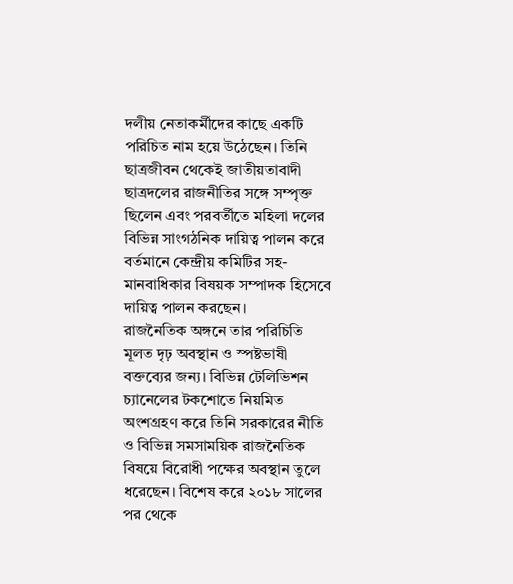দলীয় নেতাকর্মীদের কাছে একটি পরিচিত নাম হয়ে উঠেছেন। তিনি ছাত্রজীবন থেকেই জাতীয়তাবাদী ছাত্রদলের রাজনীতির সঙ্গে সম্পৃক্ত ছিলেন এবং পরবর্তীতে মহিলা দলের বিভিন্ন সাংগঠনিক দায়িত্ব পালন করে বর্তমানে কেন্দ্রীয় কমিটির সহ-মানবাধিকার বিষয়ক সম্পাদক হিসেবে দায়িত্ব পালন করছেন।
রাজনৈতিক অঙ্গনে তার পরিচিতি মূলত দৃঢ় অবস্থান ও স্পষ্টভাষী বক্তব্যের জন্য। বিভিন্ন টেলিভিশন চ্যানেলের টকশোতে নিয়মিত অংশগ্রহণ করে তিনি সরকারের নীতি ও বিভিন্ন সমসাময়িক রাজনৈতিক বিষয়ে বিরোধী পক্ষের অবস্থান তুলে ধরেছেন। বিশেষ করে ২০১৮ সালের পর থেকে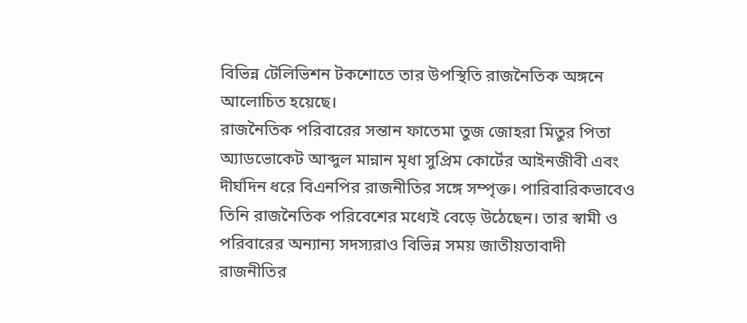বিভিন্ন টেলিভিশন টকশোতে তার উপস্থিতি রাজনৈতিক অঙ্গনে আলোচিত হয়েছে।
রাজনৈতিক পরিবারের সন্তান ফাতেমা তুজ জোহরা মিতুর পিতা অ্যাডভোকেট আব্দুল মান্নান মৃধা সুপ্রিম কোর্টের আইনজীবী এবং দীর্ঘদিন ধরে বিএনপির রাজনীতির সঙ্গে সম্পৃক্ত। পারিবারিকভাবেও তিনি রাজনৈতিক পরিবেশের মধ্যেই বেড়ে উঠেছেন। তার স্বামী ও পরিবারের অন্যান্য সদস্যরাও বিভিন্ন সময় জাতীয়তাবাদী রাজনীতির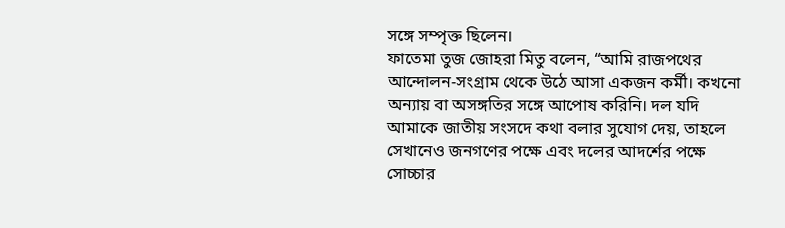সঙ্গে সম্পৃক্ত ছিলেন।
ফাতেমা তুজ জোহরা মিতু বলেন, “আমি রাজপথের আন্দোলন-সংগ্রাম থেকে উঠে আসা একজন কর্মী। কখনো অন্যায় বা অসঙ্গতির সঙ্গে আপোষ করিনি। দল যদি আমাকে জাতীয় সংসদে কথা বলার সুযোগ দেয়, তাহলে সেখানেও জনগণের পক্ষে এবং দলের আদর্শের পক্ষে সোচ্চার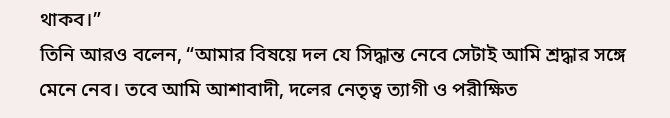থাকব।”
তিনি আরও বলেন, “আমার বিষয়ে দল যে সিদ্ধান্ত নেবে সেটাই আমি শ্রদ্ধার সঙ্গে মেনে নেব। তবে আমি আশাবাদী, দলের নেতৃত্ব ত্যাগী ও পরীক্ষিত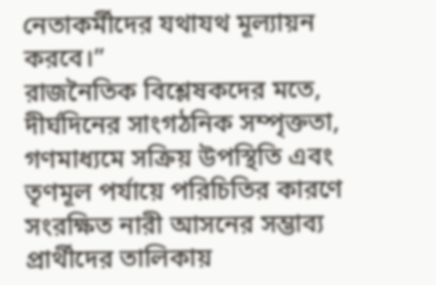নেতাকর্মীদের যথাযথ মূল্যায়ন করবে।”
রাজনৈতিক বিশ্লেষকদের মতে, দীর্ঘদিনের সাংগঠনিক সম্পৃক্ততা, গণমাধ্যমে সক্রিয় উপস্থিতি এবং তৃণমূল পর্যায়ে পরিচিতির কারণে সংরক্ষিত নারী আসনের সম্ভাব্য প্রার্থীদের তালিকায়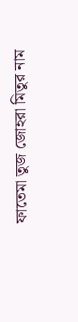ফাতেমা তুজ জোহরা মিতুর নাম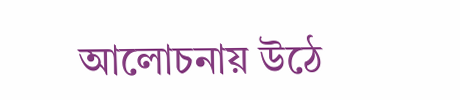আলোচনায় উঠে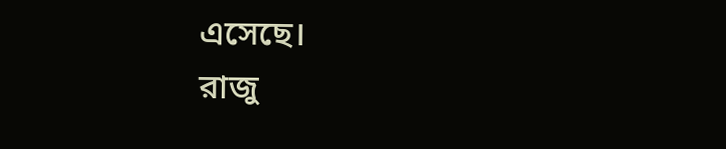এসেছে।
রাজু